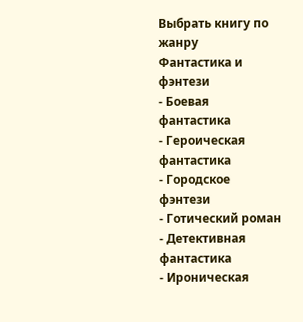Выбрать книгу по жанру
Фантастика и фэнтези
- Боевая фантастика
- Героическая фантастика
- Городское фэнтези
- Готический роман
- Детективная фантастика
- Ироническая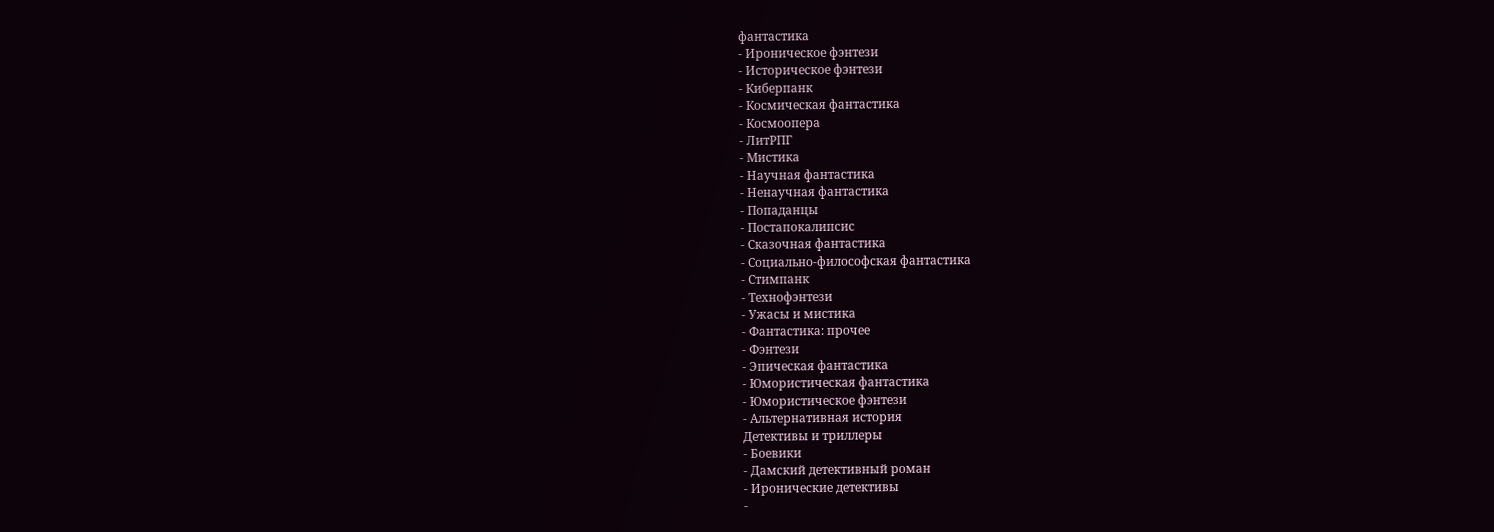фантастика
- Ироническое фэнтези
- Историческое фэнтези
- Киберпанк
- Космическая фантастика
- Космоопера
- ЛитРПГ
- Мистика
- Научная фантастика
- Ненаучная фантастика
- Попаданцы
- Постапокалипсис
- Сказочная фантастика
- Социально-философская фантастика
- Стимпанк
- Технофэнтези
- Ужасы и мистика
- Фантастика: прочее
- Фэнтези
- Эпическая фантастика
- Юмористическая фантастика
- Юмористическое фэнтези
- Альтернативная история
Детективы и триллеры
- Боевики
- Дамский детективный роман
- Иронические детективы
-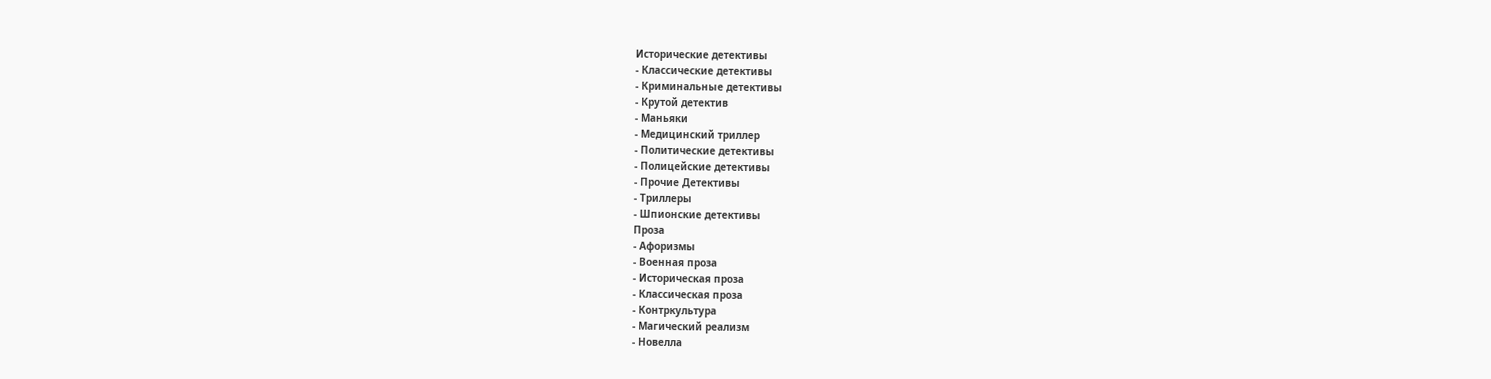Исторические детективы
- Классические детективы
- Криминальные детективы
- Крутой детектив
- Маньяки
- Медицинский триллер
- Политические детективы
- Полицейские детективы
- Прочие Детективы
- Триллеры
- Шпионские детективы
Проза
- Афоризмы
- Военная проза
- Историческая проза
- Классическая проза
- Контркультура
- Магический реализм
- Новелла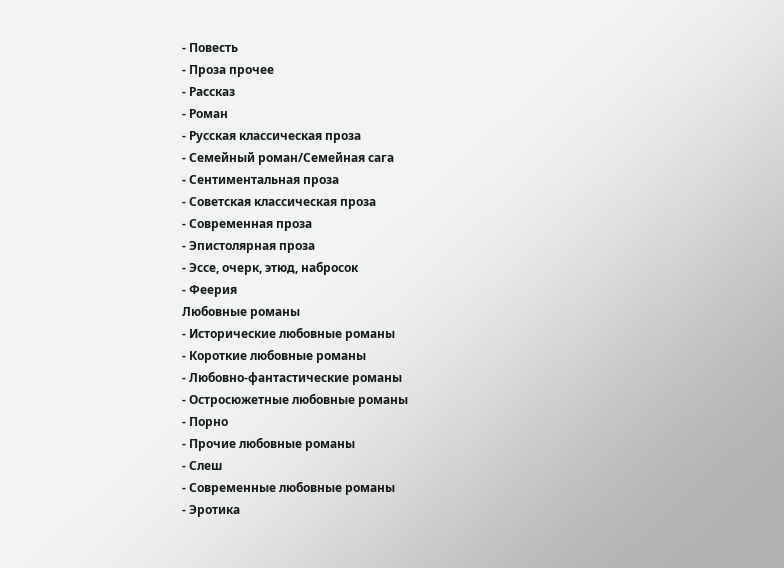- Повесть
- Проза прочее
- Рассказ
- Роман
- Русская классическая проза
- Семейный роман/Семейная сага
- Сентиментальная проза
- Советская классическая проза
- Современная проза
- Эпистолярная проза
- Эссе, очерк, этюд, набросок
- Феерия
Любовные романы
- Исторические любовные романы
- Короткие любовные романы
- Любовно-фантастические романы
- Остросюжетные любовные романы
- Порно
- Прочие любовные романы
- Слеш
- Современные любовные романы
- Эротика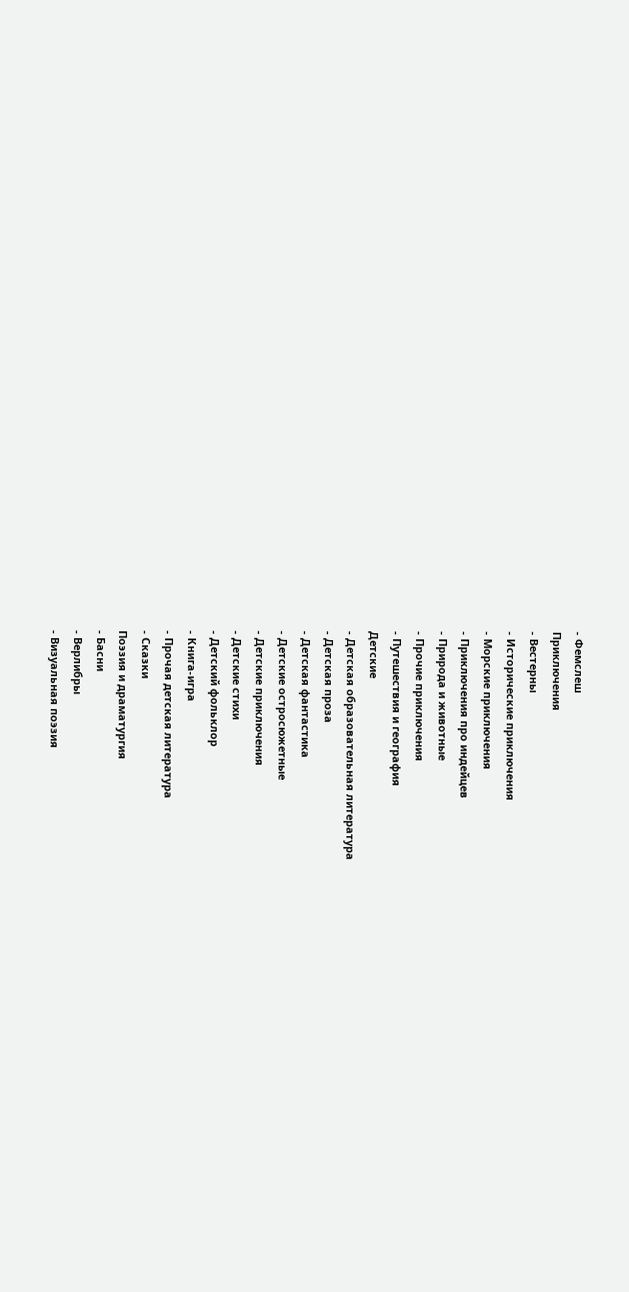- Фемслеш
Приключения
- Вестерны
- Исторические приключения
- Морские приключения
- Приключения про индейцев
- Природа и животные
- Прочие приключения
- Путешествия и география
Детские
- Детская образовательная литература
- Детская проза
- Детская фантастика
- Детские остросюжетные
- Детские приключения
- Детские стихи
- Детский фольклор
- Книга-игра
- Прочая детская литература
- Сказки
Поэзия и драматургия
- Басни
- Верлибры
- Визуальная поэзия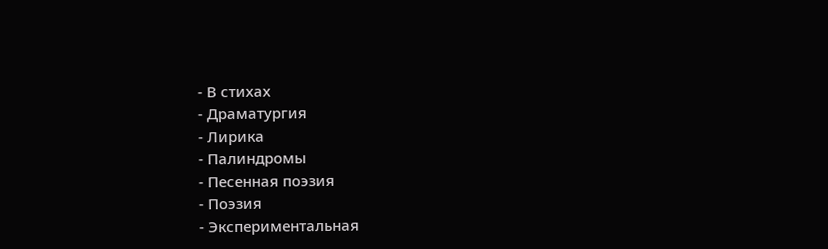- В стихах
- Драматургия
- Лирика
- Палиндромы
- Песенная поэзия
- Поэзия
- Экспериментальная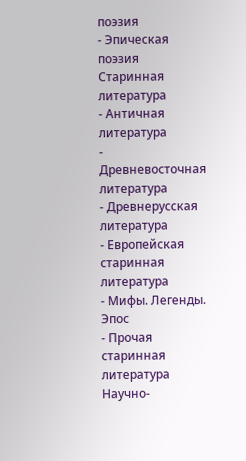поэзия
- Эпическая поэзия
Старинная литература
- Античная литература
- Древневосточная литература
- Древнерусская литература
- Европейская старинная литература
- Мифы. Легенды. Эпос
- Прочая старинная литература
Научно-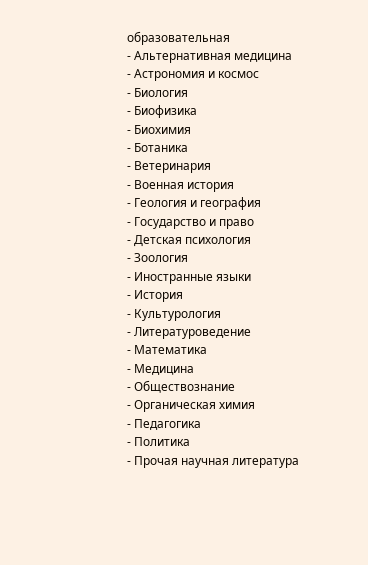образовательная
- Альтернативная медицина
- Астрономия и космос
- Биология
- Биофизика
- Биохимия
- Ботаника
- Ветеринария
- Военная история
- Геология и география
- Государство и право
- Детская психология
- Зоология
- Иностранные языки
- История
- Культурология
- Литературоведение
- Математика
- Медицина
- Обществознание
- Органическая химия
- Педагогика
- Политика
- Прочая научная литература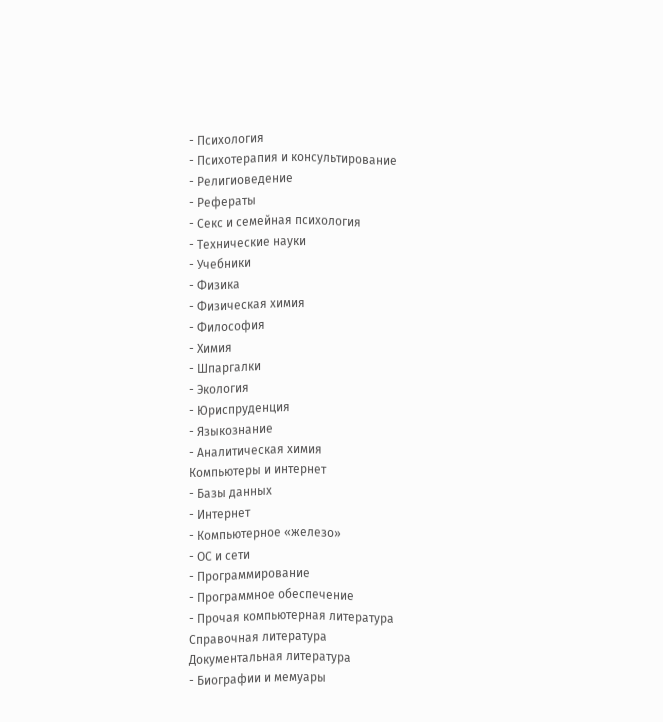- Психология
- Психотерапия и консультирование
- Религиоведение
- Рефераты
- Секс и семейная психология
- Технические науки
- Учебники
- Физика
- Физическая химия
- Философия
- Химия
- Шпаргалки
- Экология
- Юриспруденция
- Языкознание
- Аналитическая химия
Компьютеры и интернет
- Базы данных
- Интернет
- Компьютерное «железо»
- ОС и сети
- Программирование
- Программное обеспечение
- Прочая компьютерная литература
Справочная литература
Документальная литература
- Биографии и мемуары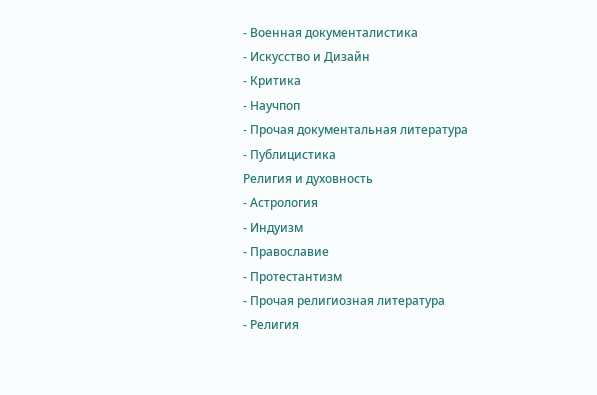- Военная документалистика
- Искусство и Дизайн
- Критика
- Научпоп
- Прочая документальная литература
- Публицистика
Религия и духовность
- Астрология
- Индуизм
- Православие
- Протестантизм
- Прочая религиозная литература
- Религия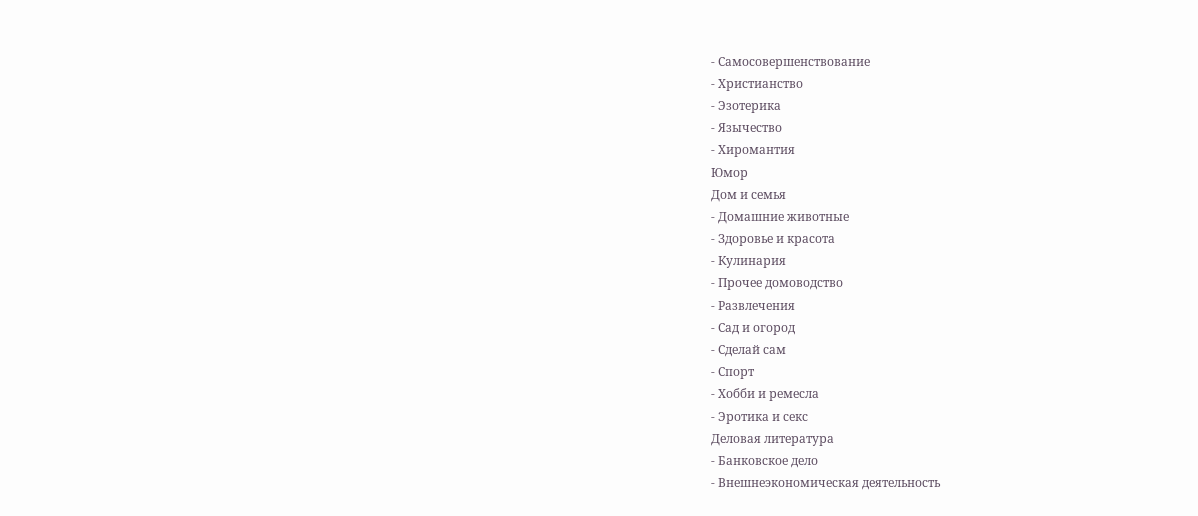- Самосовершенствование
- Христианство
- Эзотерика
- Язычество
- Хиромантия
Юмор
Дом и семья
- Домашние животные
- Здоровье и красота
- Кулинария
- Прочее домоводство
- Развлечения
- Сад и огород
- Сделай сам
- Спорт
- Хобби и ремесла
- Эротика и секс
Деловая литература
- Банковское дело
- Внешнеэкономическая деятельность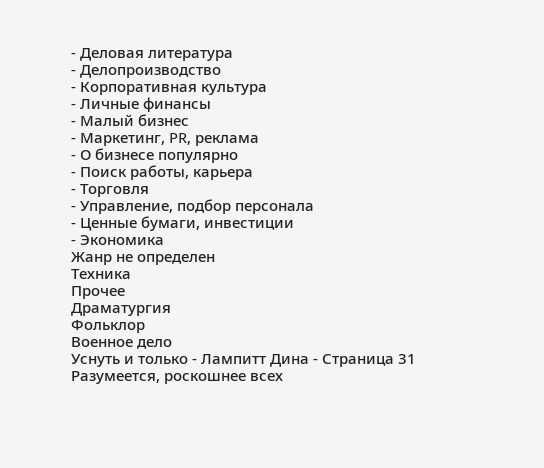- Деловая литература
- Делопроизводство
- Корпоративная культура
- Личные финансы
- Малый бизнес
- Маркетинг, PR, реклама
- О бизнесе популярно
- Поиск работы, карьера
- Торговля
- Управление, подбор персонала
- Ценные бумаги, инвестиции
- Экономика
Жанр не определен
Техника
Прочее
Драматургия
Фольклор
Военное дело
Уснуть и только - Лампитт Дина - Страница 31
Разумеется, роскошнее всех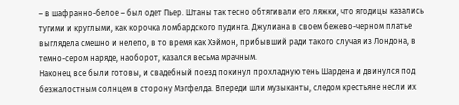– в шафранно-белое – был одет Пьер. Штаны так тесно обтягивали его ляжки, что ягодицы казались тугими и круглыми, как корочка ломбардского пудинга. Джулиана в своем бежево-черном платье выглядела смешно и нелепо, в то время как Хэймон, прибывший ради такого случая из Лондона, в темно-cером наряде, наоборот, казался весьма мрачным.
Наконец все были готовы, и свадебный поезд покинул прохладную тень Шардена и двинулся под безжалостным солнцем в сторону Мэгфелда. Впереди шли музыканты, следом крестьяне несли их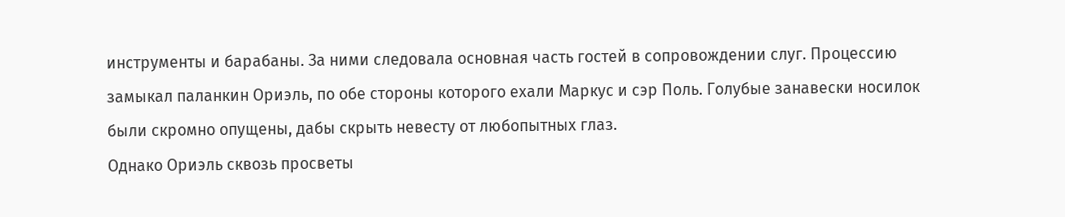инструменты и барабаны. За ними следовала основная часть гостей в сопровождении слуг. Процессию замыкал паланкин Ориэль, по обе стороны которого ехали Маркус и сэр Поль. Голубые занавески носилок были скромно опущены, дабы скрыть невесту от любопытных глаз.
Однако Ориэль сквозь просветы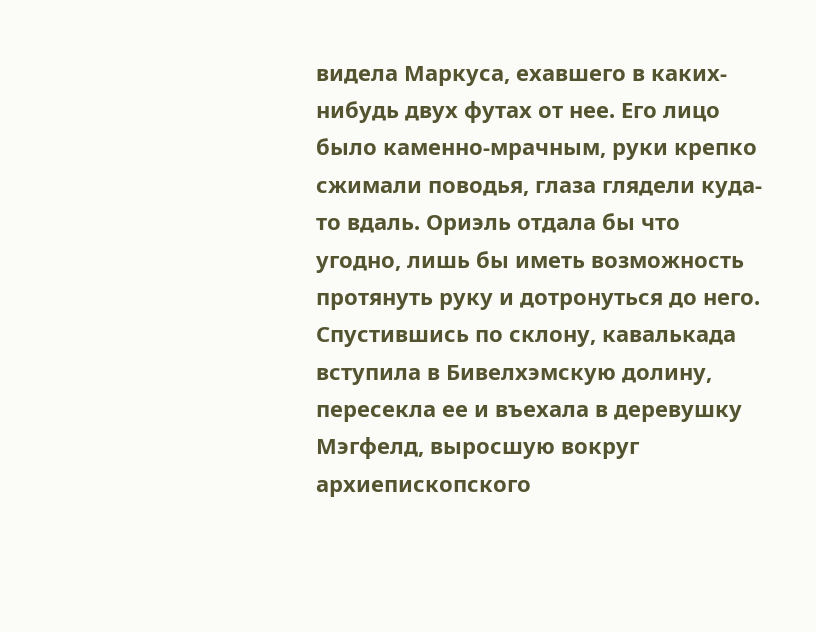видела Маркуса, ехавшего в каких-нибудь двух футах от нее. Его лицо было каменно-мрачным, руки крепко сжимали поводья, глаза глядели куда-то вдаль. Ориэль отдала бы что угодно, лишь бы иметь возможность протянуть руку и дотронуться до него.
Спустившись по склону, кавалькада вступила в Бивелхэмскую долину, пересекла ее и въехала в деревушку Мэгфелд, выросшую вокруг архиепископского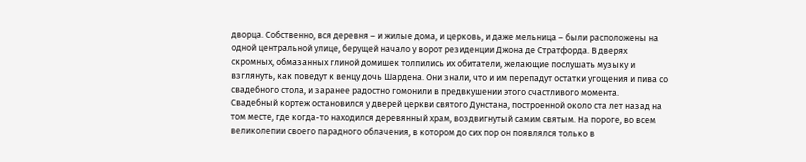дворца. Собственно, вся деревня – и жилые дома, и церковь, и даже мельница – были расположены на одной центральной улице, берущей начало у ворот резиденции Джона де Стратфорда. В дверях скромных, обмазанных глиной домишек толпились их обитатели, желающие послушать музыку и взглянуть, как поведут к венцу дочь Шардена. Они знали, что и им перепадут остатки угощения и пива со свадебного стола, и заранее радостно гомонили в предвкушении этого счастливого момента.
Свадебный кортеж остановился у дверей церкви святого Дунстана, построенной около ста лет назад на том месте, где когда-то находился деревянный храм, воздвигнутый самим святым. На пороге, во всем великолепии своего парадного облачения, в котором до сих пор он появлялся только в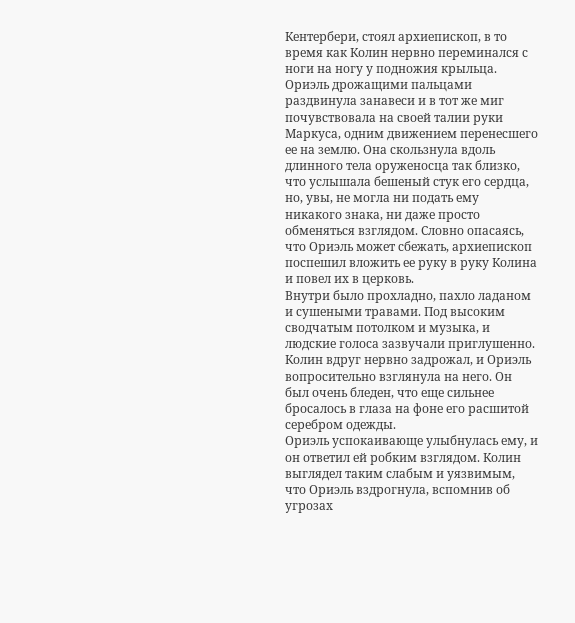Кентербери, стоял архиепископ, в то время как Колин нервно переминался с ноги на ногу у подножия крыльца.
Ориэль дрожащими пальцами раздвинула занавеси и в тот же миг почувствовала на своей талии руки Маркуса, одним движением перенесшего ее на землю. Она скользнула вдоль длинного тела оруженосца так близко, что услышала бешеный стук его сердца, но, увы, не могла ни подать ему никакого знака, ни даже просто обменяться взглядом. Словно опасаясь, что Ориэль может сбежать, архиепископ поспешил вложить ее руку в руку Колина и повел их в церковь.
Внутри было прохладно, пахло ладаном и сушеными травами. Под высоким сводчатым потолком и музыка, и людские голоса зазвучали приглушенно. Колин вдруг нервно задрожал, и Ориэль вопросительно взглянула на него. Он был очень бледен, что еще сильнее бросалось в глаза на фоне его расшитой серебром одежды.
Ориэль успокаивающе улыбнулась ему, и он ответил ей робким взглядом. Колин выглядел таким слабым и уязвимым, что Ориэль вздрогнула, вспомнив об угрозах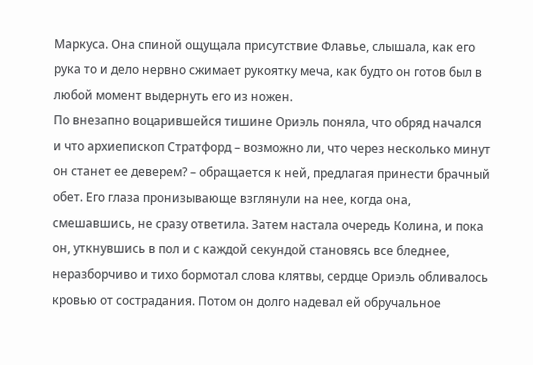Маркуса. Она спиной ощущала присутствие Флавье, слышала, как его рука то и дело нервно сжимает рукоятку меча, как будто он готов был в любой момент выдернуть его из ножен.
По внезапно воцарившейся тишине Ориэль поняла, что обряд начался и что архиепископ Стратфорд – возможно ли, что через несколько минут он станет ее деверем? – обращается к ней, предлагая принести брачный обет. Его глаза пронизывающе взглянули на нее, когда она, смешавшись, не сразу ответила. Затем настала очередь Колина, и пока он, уткнувшись в пол и с каждой секундой становясь все бледнее, неразборчиво и тихо бормотал слова клятвы, сердце Ориэль обливалось кровью от сострадания. Потом он долго надевал ей обручальное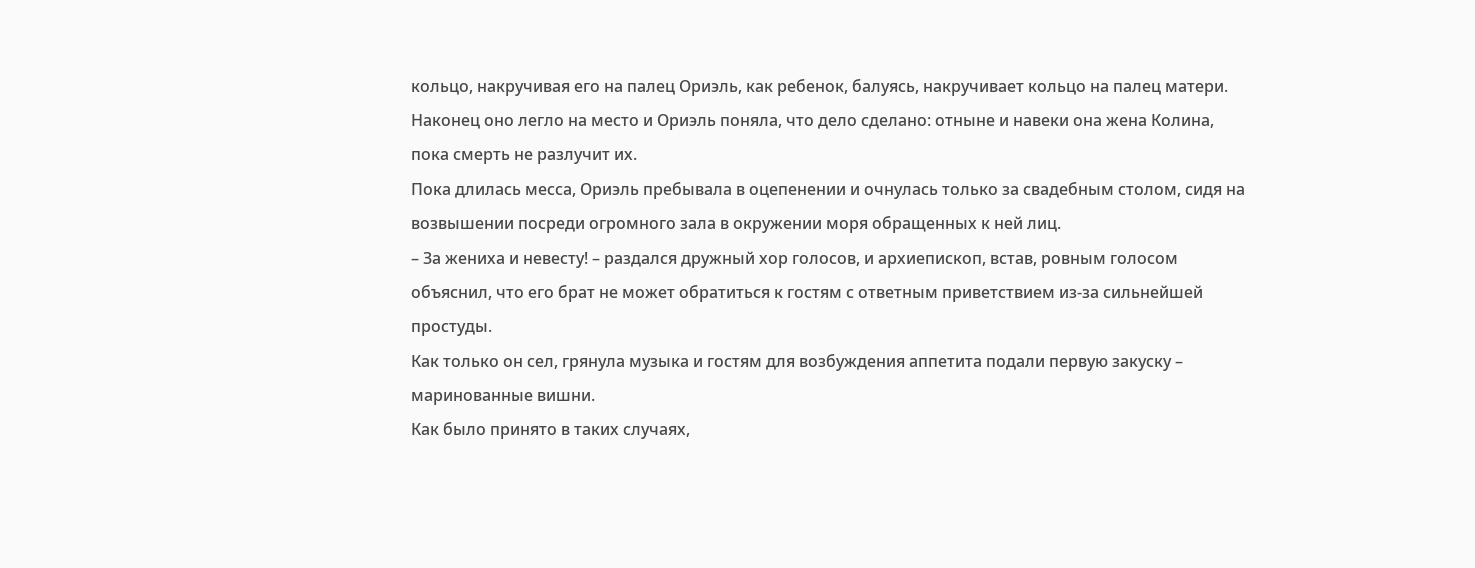кольцо, накручивая его на палец Ориэль, как ребенок, балуясь, накручивает кольцо на палец матери. Наконец оно легло на место и Ориэль поняла, что дело сделано: отныне и навеки она жена Колина, пока смерть не разлучит их.
Пока длилась месса, Ориэль пребывала в оцепенении и очнулась только за свадебным столом, сидя на возвышении посреди огромного зала в окружении моря обращенных к ней лиц.
– За жениха и невесту! – раздался дружный хор голосов, и архиепископ, встав, ровным голосом объяснил, что его брат не может обратиться к гостям с ответным приветствием из-за сильнейшей простуды.
Как только он сел, грянула музыка и гостям для возбуждения аппетита подали первую закуску – маринованные вишни.
Как было принято в таких случаях,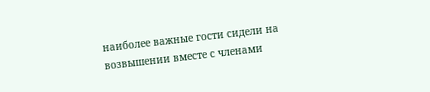наиболее важные гости сидели на возвышении вместе с членами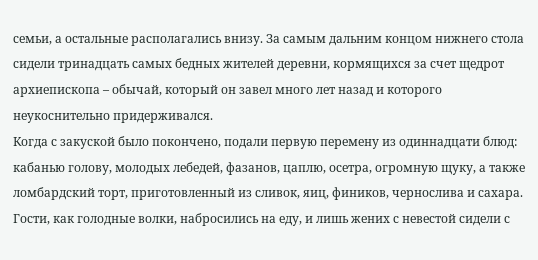семьи, а остальные располагались внизу. За самым дальним концом нижнего стола сидели тринадцать самых бедных жителей деревни, кормящихся за счет щедрот архиепископа – обычай, который он завел много лет назад и которого неукоснительно придерживался.
Когда с закуской было покончено, подали первую перемену из одиннадцати блюд: кабанью голову, молодых лебедей, фазанов, цаплю, осетра, огромную щуку, а также ломбардский торт, приготовленный из сливок, яиц, фиников, чернослива и сахара. Гости, как голодные волки, набросились на еду, и лишь жених с невестой сидели с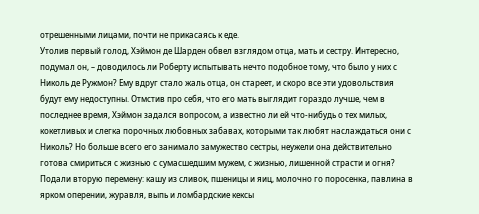отрешенными лицами, почти не прикасаясь к еде.
Утолив первый голод, Хэймон де Шарден обвел взглядом отца, мать и сестру. Интересно, подумал он, – доводилось ли Роберту испытывать нечто подобное тому, что было у них с Николь де Ружмон? Ему вдруг стало жаль отца, он стареет, и скоро все эти удовольствия будут ему недоступны. Отмстив про себя, что его мать выглядит гораздо лучше, чем в последнее время, Хэймон задался вопросом, а известно ли ей что-нибудь о тех милых, кокетливых и слегка порочных любовных забавах, которыми так любят наслаждаться они с Николь? Но больше всего его занимало замужество сестры, неужели она действительно готова смириться с жизнью с сумасшедшим мужем, с жизнью, лишенной страсти и огня? Подали вторую перемену: кашу из сливок, пшеницы и яиц, молочно го поросенка, павлина в ярком оперении, журавля, выпь и ломбардские кексы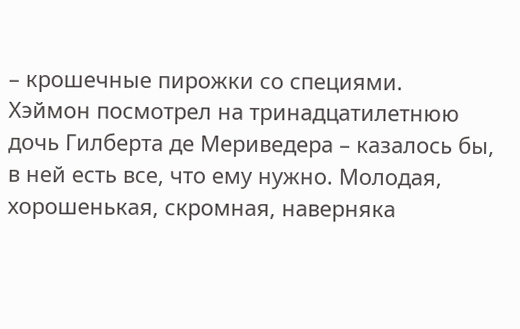– крошечные пирожки со специями.
Хэймон посмотрел на тринадцатилетнюю дочь Гилберта де Мериведера – казалось бы, в ней есть все, что ему нужно. Молодая, хорошенькая, скромная, наверняка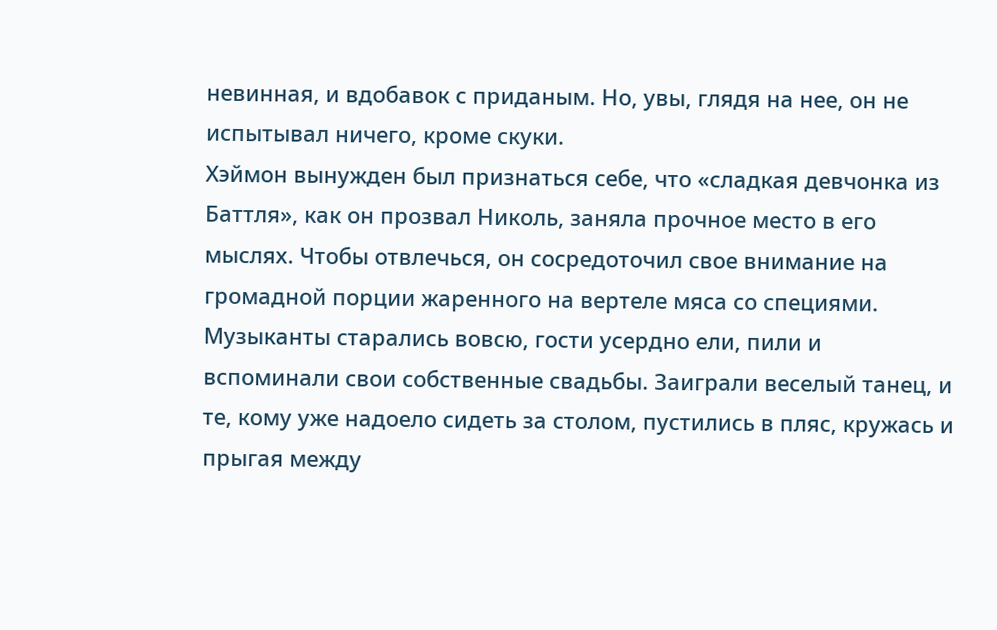невинная, и вдобавок с приданым. Но, увы, глядя на нее, он не испытывал ничего, кроме скуки.
Хэймон вынужден был признаться себе, что «сладкая девчонка из Баттля», как он прозвал Николь, заняла прочное место в его мыслях. Чтобы отвлечься, он сосредоточил свое внимание на громадной порции жаренного на вертеле мяса со специями. Музыканты старались вовсю, гости усердно ели, пили и вспоминали свои собственные свадьбы. Заиграли веселый танец, и те, кому уже надоело сидеть за столом, пустились в пляс, кружась и прыгая между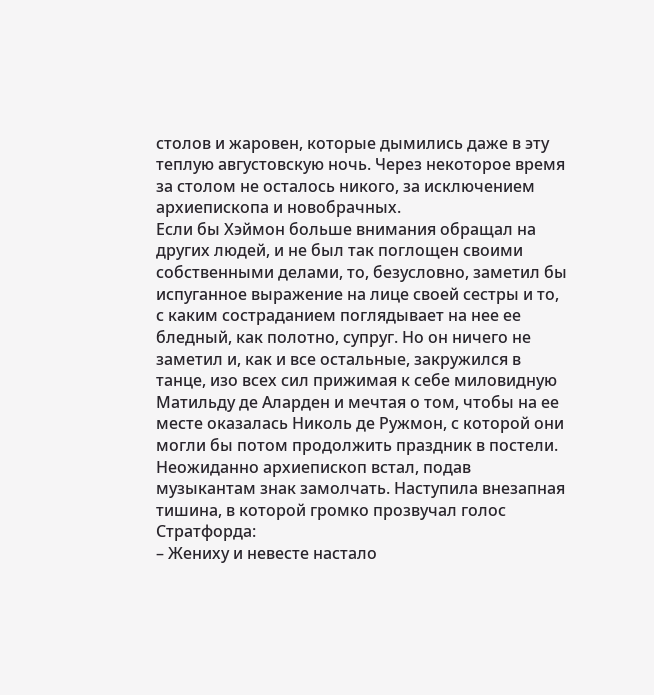столов и жаровен, которые дымились даже в эту теплую августовскую ночь. Через некоторое время за столом не осталось никого, за исключением архиепископа и новобрачных.
Если бы Хэймон больше внимания обращал на других людей, и не был так поглощен своими собственными делами, то, безусловно, заметил бы испуганное выражение на лице своей сестры и то, с каким состраданием поглядывает на нее ее бледный, как полотно, супруг. Но он ничего не заметил и, как и все остальные, закружился в танце, изо всех сил прижимая к себе миловидную Матильду де Аларден и мечтая о том, чтобы на ее месте оказалась Николь де Ружмон, с которой они могли бы потом продолжить праздник в постели.
Неожиданно архиепископ встал, подав музыкантам знак замолчать. Наступила внезапная тишина, в которой громко прозвучал голос Стратфорда:
– Жениху и невесте настало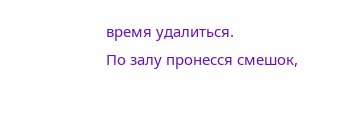время удалиться.
По залу пронесся смешок,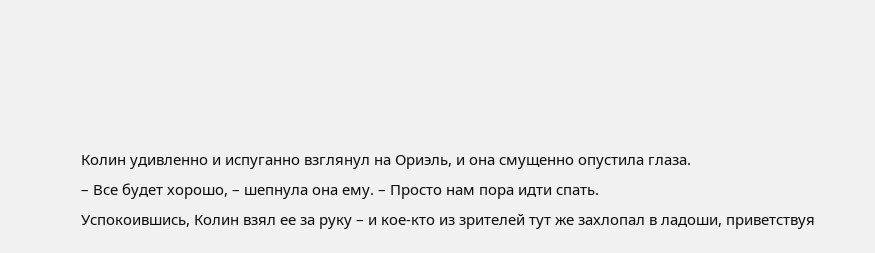Колин удивленно и испуганно взглянул на Ориэль, и она смущенно опустила глаза.
– Все будет хорошо, – шепнула она ему. – Просто нам пора идти спать.
Успокоившись, Колин взял ее за руку – и кое-кто из зрителей тут же захлопал в ладоши, приветствуя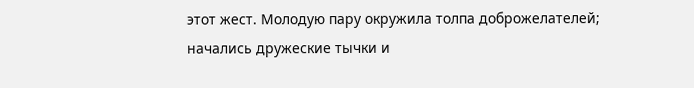этот жест. Молодую пару окружила толпа доброжелателей; начались дружеские тычки и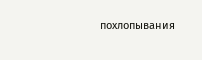похлопывания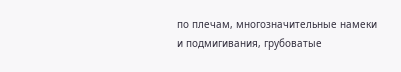по плечам, многозначительные намеки и подмигивания, грубоватые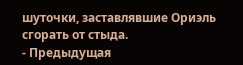шуточки, заставлявшие Ориэль сгорать от стыда.
- Предыдущая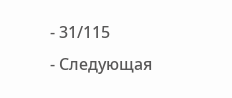- 31/115
- Следующая